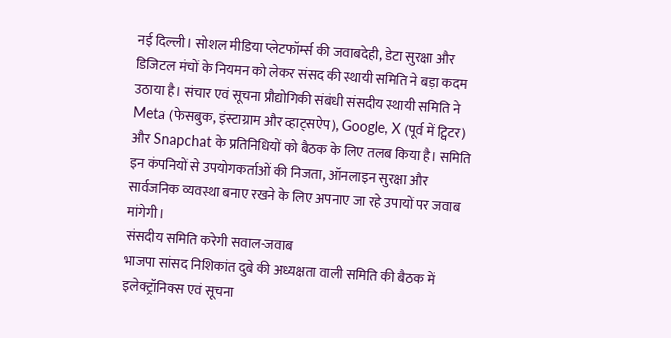नई दिल्ली। सोशल मीडिया प्लेटफॉर्म्स की जवाबदेही, डेटा सुरक्षा और डिजिटल मंचों के नियमन को लेकर संसद की स्थायी समिति ने बड़ा कदम उठाया है। संचार एवं सूचना प्रौद्योगिकी संबंधी संसदीय स्थायी समिति ने Meta (फेसबुक, इंस्टाग्राम और व्हाट्सऐप), Google, X (पूर्व में ट्विटर) और Snapchat के प्रतिनिधियों को बैठक के लिए तलब किया है। समिति इन कंपनियों से उपयोगकर्ताओं की निजता, ऑनलाइन सुरक्षा और सार्वजनिक व्यवस्था बनाए रखने के लिए अपनाए जा रहे उपायों पर जवाब मांगेगी।
संसदीय समिति करेगी सवाल-जवाब
भाजपा सांसद निशिकांत दुबे की अध्यक्षता वाली समिति की बैठक में इलेक्ट्रॉनिक्स एवं सूचना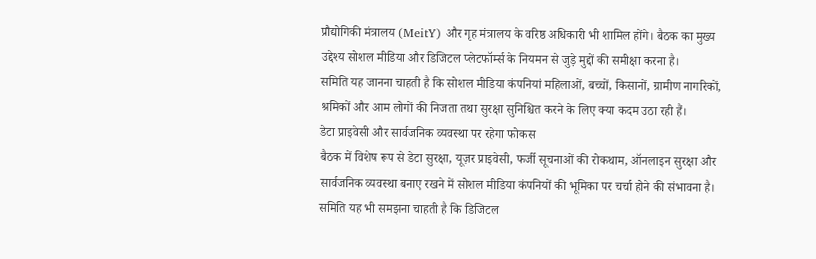प्रौद्योगिकी मंत्रालय (MeitY) और गृह मंत्रालय के वरिष्ठ अधिकारी भी शामिल होंगे। बैठक का मुख्य उद्देश्य सोशल मीडिया और डिजिटल प्लेटफॉर्म्स के नियमन से जुड़े मुद्दों की समीक्षा करना है।
समिति यह जानना चाहती है कि सोशल मीडिया कंपनियां महिलाओं, बच्चों, किसानों, ग्रामीण नागरिकों, श्रमिकों और आम लोगों की निजता तथा सुरक्षा सुनिश्चित करने के लिए क्या कदम उठा रही हैं।
डेटा प्राइवेसी और सार्वजनिक व्यवस्था पर रहेगा फोकस
बैठक में विशेष रूप से डेटा सुरक्षा, यूज़र प्राइवेसी, फर्जी सूचनाओं की रोकथाम, ऑनलाइन सुरक्षा और सार्वजनिक व्यवस्था बनाए रखने में सोशल मीडिया कंपनियों की भूमिका पर चर्चा होने की संभावना है। समिति यह भी समझना चाहती है कि डिजिटल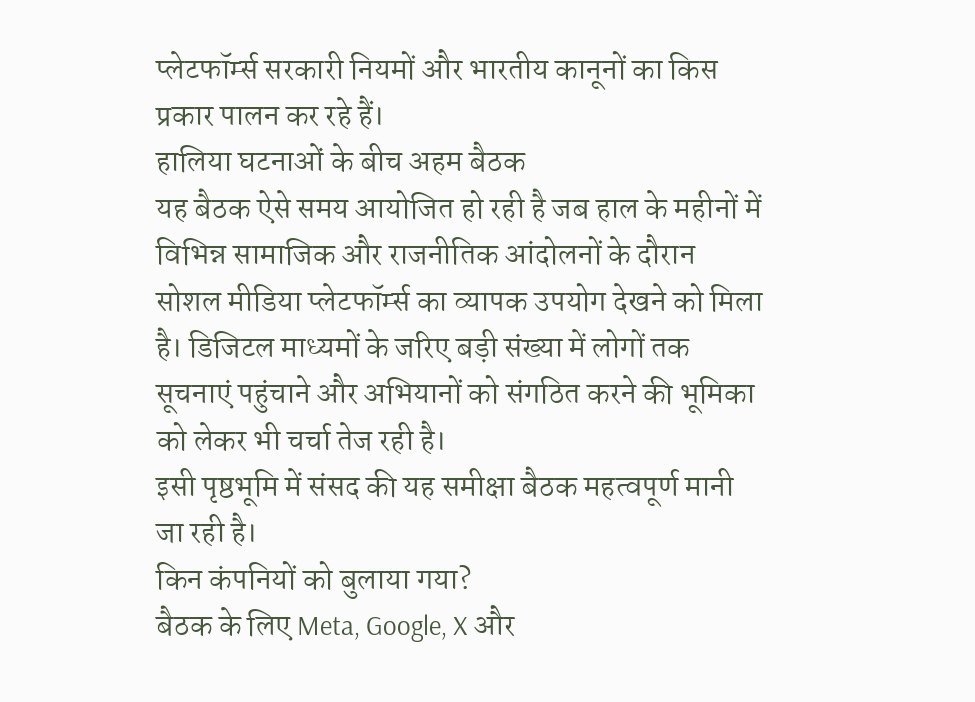प्लेटफॉर्म्स सरकारी नियमों और भारतीय कानूनों का किस प्रकार पालन कर रहे हैं।
हालिया घटनाओं के बीच अहम बैठक
यह बैठक ऐसे समय आयोजित हो रही है जब हाल के महीनों में विभिन्न सामाजिक और राजनीतिक आंदोलनों के दौरान सोशल मीडिया प्लेटफॉर्म्स का व्यापक उपयोग देखने को मिला है। डिजिटल माध्यमों के जरिए बड़ी संख्या में लोगों तक सूचनाएं पहुंचाने और अभियानों को संगठित करने की भूमिका को लेकर भी चर्चा तेज रही है।
इसी पृष्ठभूमि में संसद की यह समीक्षा बैठक महत्वपूर्ण मानी जा रही है।
किन कंपनियों को बुलाया गया?
बैठक के लिए Meta, Google, X और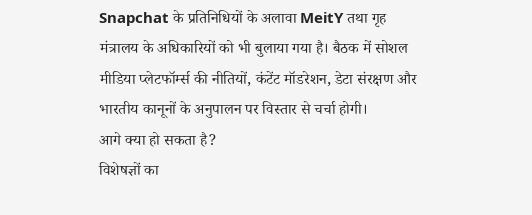Snapchat के प्रतिनिधियों के अलावा MeitY तथा गृह मंत्रालय के अधिकारियों को भी बुलाया गया है। बैठक में सोशल मीडिया प्लेटफॉर्म्स की नीतियों, कंटेंट मॉडरेशन, डेटा संरक्षण और भारतीय कानूनों के अनुपालन पर विस्तार से चर्चा होगी।
आगे क्या हो सकता है?
विशेषज्ञों का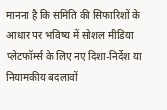मानना है कि समिति की सिफारिशों के आधार पर भविष्य में सोशल मीडिया प्लेटफॉर्म्स के लिए नए दिशा-निर्देश या नियामकीय बदलावों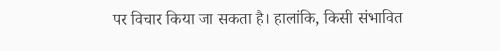पर विचार किया जा सकता है। हालांकि, किसी संभावित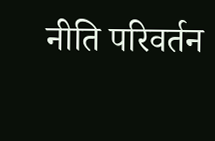नीति परिवर्तन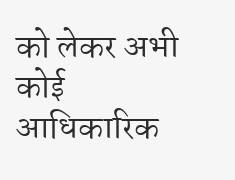को लेकर अभी कोई आधिकारिक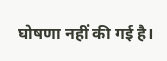घोषणा नहीं की गई है।